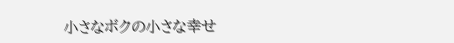小さなボクの小さな幸せ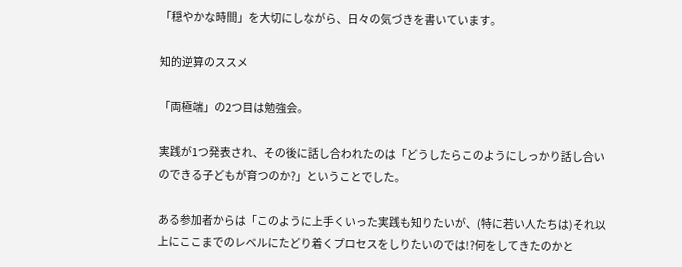「穏やかな時間」を大切にしながら、日々の気づきを書いています。

知的逆算のススメ

「両極端」の2つ目は勉強会。

実践が1つ発表され、その後に話し合われたのは「どうしたらこのようにしっかり話し合いのできる子どもが育つのか?」ということでした。

ある参加者からは「このように上手くいった実践も知りたいが、(特に若い人たちは)それ以上にここまでのレベルにたどり着くプロセスをしりたいのでは!?何をしてきたのかと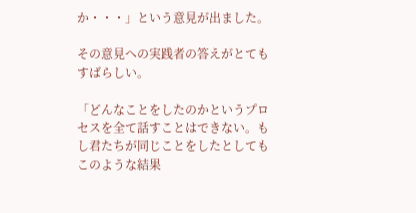か・・・」という意見が出ました。

その意見への実践者の答えがとてもすばらしい。

「どんなことをしたのかというプロセスを全て話すことはできない。もし君たちが同じことをしたとしてもこのような結果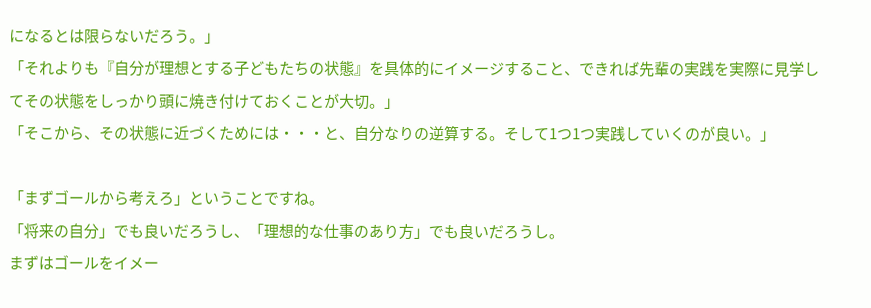になるとは限らないだろう。」
「それよりも『自分が理想とする子どもたちの状態』を具体的にイメージすること、できれば先輩の実践を実際に見学してその状態をしっかり頭に焼き付けておくことが大切。」
「そこから、その状態に近づくためには・・・と、自分なりの逆算する。そして1つ1つ実践していくのが良い。」

「まずゴールから考えろ」ということですね。
「将来の自分」でも良いだろうし、「理想的な仕事のあり方」でも良いだろうし。
まずはゴールをイメー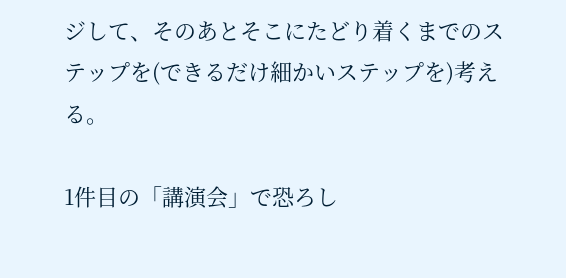ジして、そのあとそこにたどり着くまでのステップを(できるだけ細かいステップを)考える。

1件目の「講演会」で恐ろし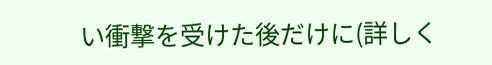い衝撃を受けた後だけに(詳しく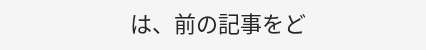は、前の記事をど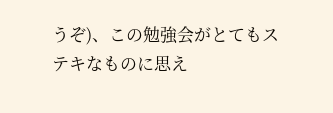うぞ)、この勉強会がとてもステキなものに思え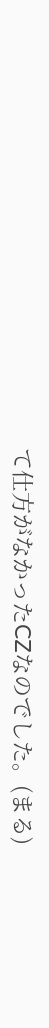て仕方がなかったCZなのでした。(まる)